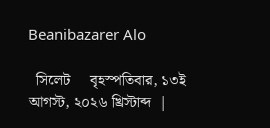Beanibazarer Alo

  সিলেট     বৃহস্পতিবার, ১৩ই আগস্ট, ২০২৬ খ্রিস্টাব্দ  |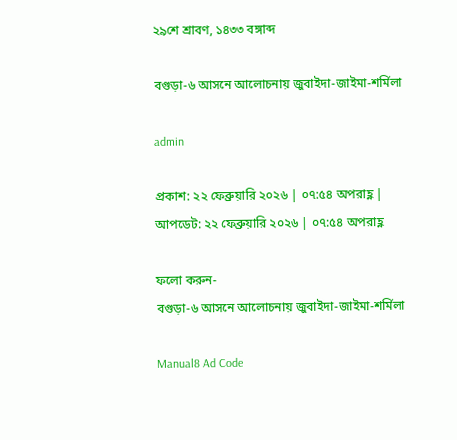২৯শে শ্রাবণ, ১৪৩৩ বঙ্গাব্দ

বগুড়া-৬ আসনে আলোচনায় জুবাইদা-জাইমা-শর্মিলা

admin

প্রকাশ: ২২ ফেব্রুয়ারি ২০২৬ | ০৭:৫৪ অপরাহ্ণ | আপডেট: ২২ ফেব্রুয়ারি ২০২৬ | ০৭:৫৪ অপরাহ্ণ

ফলো করুন-
বগুড়া-৬ আসনে আলোচনায় জুবাইদা-জাইমা-শর্মিলা

Manual8 Ad Code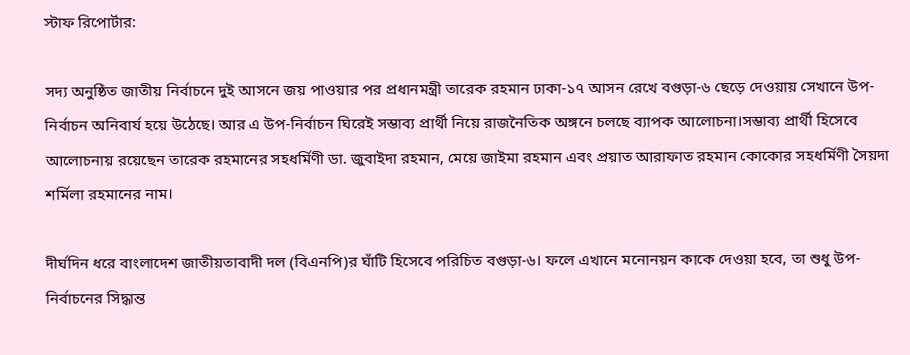স্টাফ রিপোর্টার:

সদ্য অনুষ্ঠিত জাতীয় নির্বাচনে দুই আসনে জয় পাওয়ার পর প্রধানমন্ত্রী তারেক রহমান ঢাকা-১৭ আসন রেখে বগুড়া-৬ ছেড়ে দেওয়ায় সেখানে উপ-নির্বাচন অনিবার্য হয়ে উঠেছে। আর এ উপ-নির্বাচন ঘিরেই সম্ভাব্য প্রার্থী নিয়ে রাজনৈতিক অঙ্গনে চলছে ব্যাপক আলোচনা।সম্ভাব্য প্রার্থী হিসেবে আলোচনায় রয়েছেন তারেক রহমানের সহধর্মিণী ডা. জুবাইদা রহমান, মেয়ে জাইমা রহমান এবং প্রয়াত আরাফাত রহমান কোকোর সহধর্মিণী সৈয়দা শর্মিলা রহমানের নাম।

দীর্ঘদিন ধরে বাংলাদেশ জাতীয়তাবাদী দল (বিএনপি)র ঘাঁটি হিসেবে পরিচিত বগুড়া-৬। ফলে এখানে মনোনয়ন কাকে দেওয়া হবে, তা শুধু উপ-নির্বাচনের সিদ্ধান্ত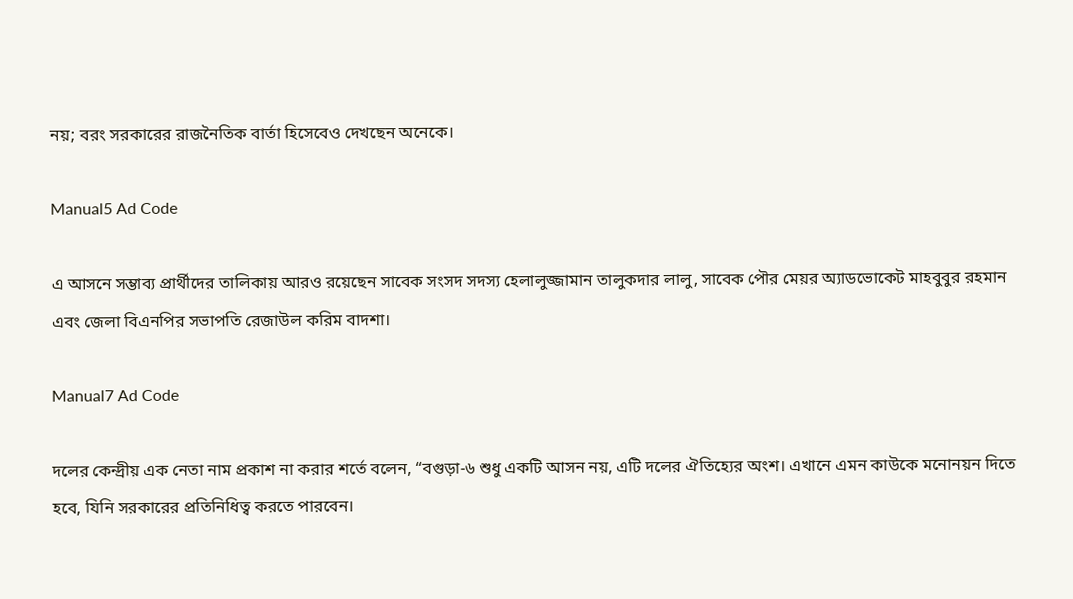নয়; বরং সরকারের রাজনৈতিক বার্তা হিসেবেও দেখছেন অনেকে।

Manual5 Ad Code

এ আসনে সম্ভাব্য প্রার্থীদের তালিকায় আরও রয়েছেন সাবেক সংসদ সদস্য হেলালুজ্জামান তালুকদার লালু, সাবেক পৌর মেয়র অ্যাডভোকেট মাহবুবুর রহমান এবং জেলা বিএনপির সভাপতি রেজাউল করিম বাদশা।

Manual7 Ad Code

দলের কেন্দ্রীয় এক নেতা নাম প্রকাশ না করার শর্তে বলেন, “বগুড়া-৬ শুধু একটি আসন নয়, এটি দলের ঐতিহ্যের অংশ। এখানে এমন কাউকে মনোনয়ন দিতে হবে, যিনি সরকারের প্রতিনিধিত্ব করতে পারবেন।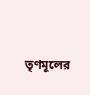তৃণমূলের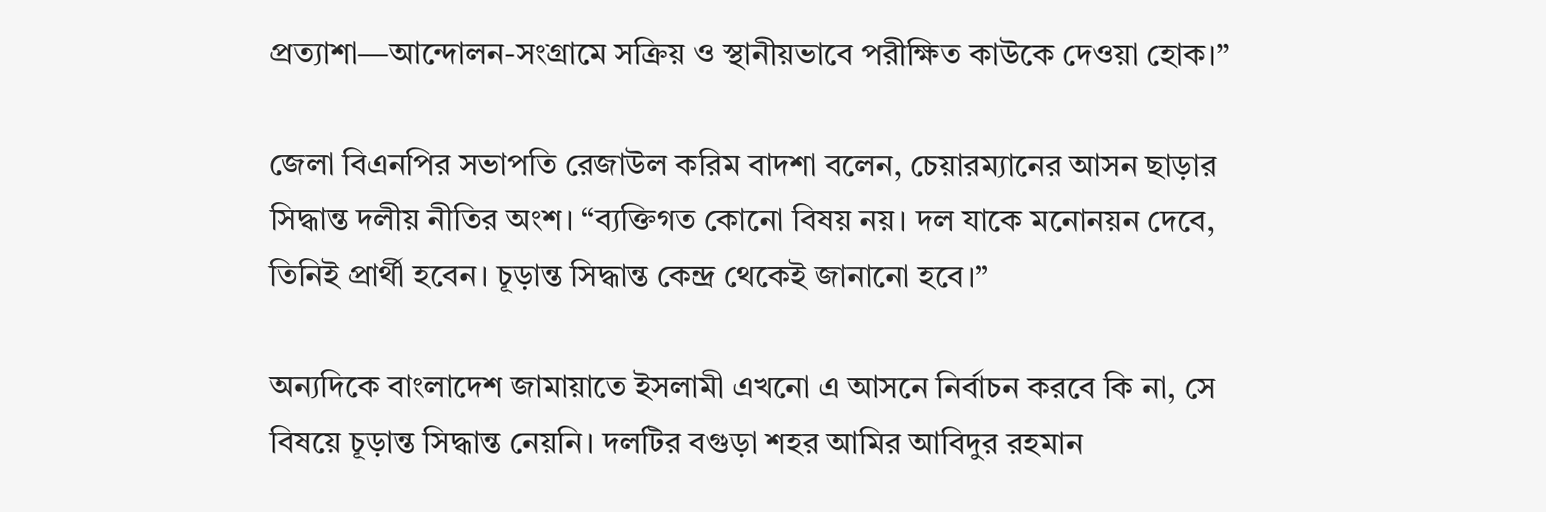প্রত্যাশা—আন্দোলন-সংগ্রামে সক্রিয় ও স্থানীয়ভাবে পরীক্ষিত কাউকে দেওয়া হোক।”

জেলা বিএনপির সভাপতি রেজাউল করিম বাদশা বলেন, চেয়ারম্যানের আসন ছাড়ার সিদ্ধান্ত দলীয় নীতির অংশ। “ব্যক্তিগত কোনো বিষয় নয়। দল যাকে মনোনয়ন দেবে, তিনিই প্রার্থী হবেন। চূড়ান্ত সিদ্ধান্ত কেন্দ্র থেকেই জানানো হবে।”

অন্যদিকে বাংলাদেশ জামায়াতে ইসলামী এখনো এ আসনে নির্বাচন করবে কি না, সে বিষয়ে চূড়ান্ত সিদ্ধান্ত নেয়নি। দলটির বগুড়া শহর আমির আবিদুর রহমান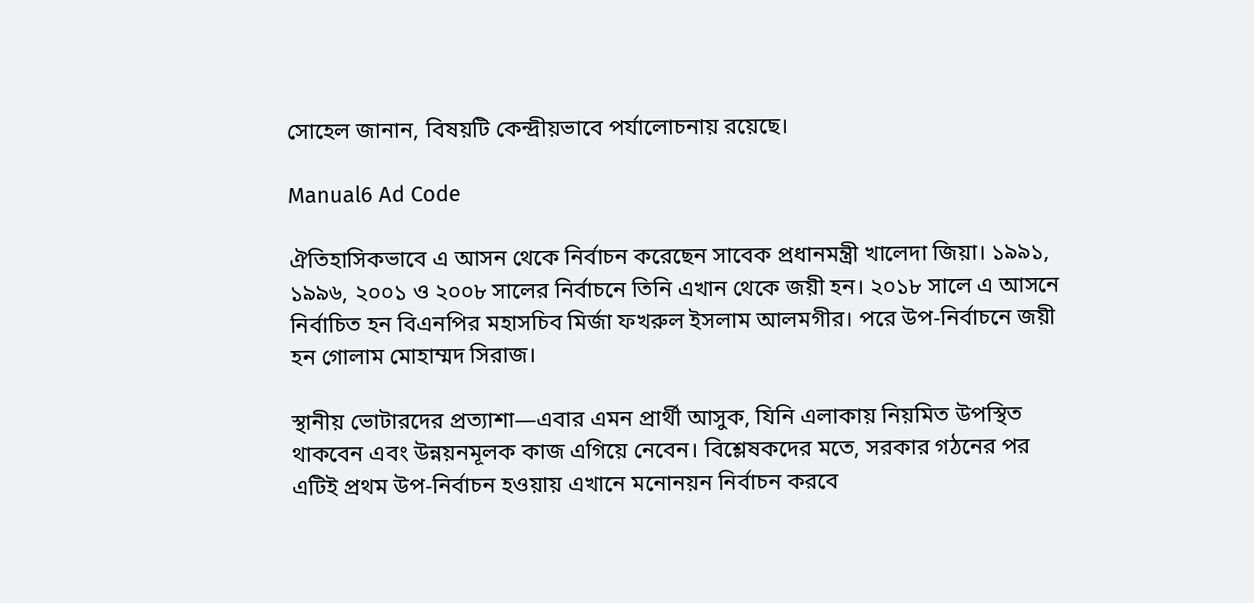সোহেল জানান, বিষয়টি কেন্দ্রীয়ভাবে পর্যালোচনায় রয়েছে।

Manual6 Ad Code

ঐতিহাসিকভাবে এ আসন থেকে নির্বাচন করেছেন সাবেক প্রধানমন্ত্রী খালেদা জিয়া। ১৯৯১, ১৯৯৬, ২০০১ ও ২০০৮ সালের নির্বাচনে তিনি এখান থেকে জয়ী হন। ২০১৮ সালে এ আসনে নির্বাচিত হন বিএনপির মহাসচিব মির্জা ফখরুল ইসলাম আলমগীর। পরে উপ-নির্বাচনে জয়ী হন গোলাম মোহাম্মদ সিরাজ।

স্থানীয় ভোটারদের প্রত্যাশা—এবার এমন প্রার্থী আসুক, যিনি এলাকায় নিয়মিত উপস্থিত থাকবেন এবং উন্নয়নমূলক কাজ এগিয়ে নেবেন। বিশ্লেষকদের মতে, সরকার গঠনের পর এটিই প্রথম উপ-নির্বাচন হওয়ায় এখানে মনোনয়ন নির্বাচন করবে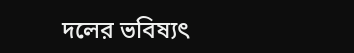দলের ভবিষ্যৎ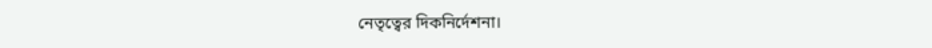নেতৃত্বের দিকনির্দেশনা।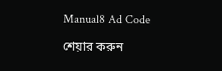Manual8 Ad Code

শেয়ার করুন